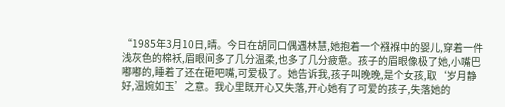“1985年3月10日,晴。今日在胡同口偶遇林慧,她抱着一个襁褓中的婴儿,穿着一件浅灰色的棉袄,眉眼间多了几分温柔,也多了几分疲惫。孩子的眉眼像极了她,小嘴巴嘟嘟的,睡着了还在砸吧嘴,可爱极了。她告诉我,孩子叫晚晚,是个女孩,取‘岁月静好,温婉如玉’之意。我心里既开心又失落,开心她有了可爱的孩子,失落她的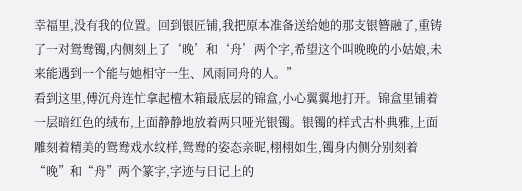幸福里,没有我的位置。回到银匠铺,我把原本准备送给她的那支银簪融了,重铸了一对鸳鸯镯,内侧刻上了‘晚’和‘舟’两个字,希望这个叫晚晚的小姑娘,未来能遇到一个能与她相守一生、风雨同舟的人。”
看到这里,傅沉舟连忙拿起檀木箱最底层的锦盒,小心翼翼地打开。锦盒里铺着一层暗红色的绒布,上面静静地放着两只哑光银镯。银镯的样式古朴典雅,上面雕刻着精美的鸳鸯戏水纹样,鸳鸯的姿态亲昵,栩栩如生,镯身内侧分别刻着“晚”和“舟”两个篆字,字迹与日记上的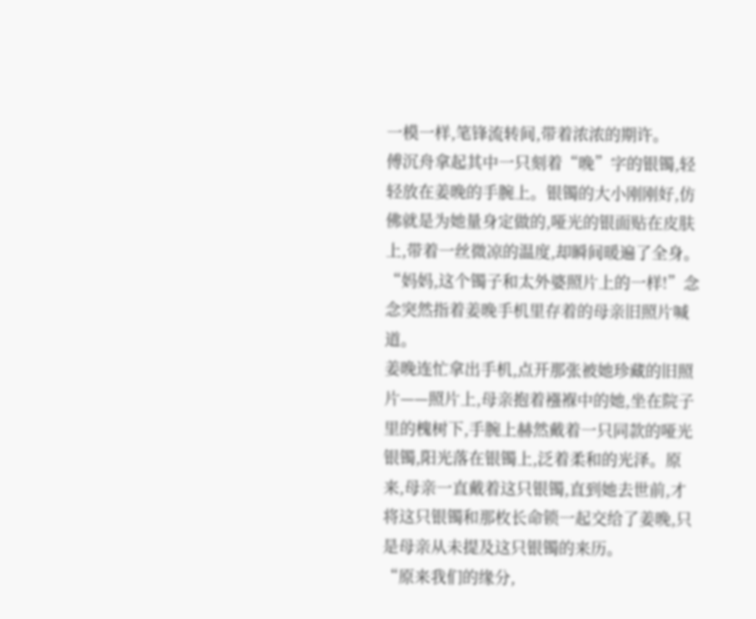一模一样,笔锋流转间,带着浓浓的期许。
傅沉舟拿起其中一只刻着“晚”字的银镯,轻轻放在姜晚的手腕上。银镯的大小刚刚好,仿佛就是为她量身定做的,哑光的银面贴在皮肤上,带着一丝微凉的温度,却瞬间暖遍了全身。
“妈妈,这个镯子和太外婆照片上的一样!”念念突然指着姜晚手机里存着的母亲旧照片喊道。
姜晚连忙拿出手机,点开那张被她珍藏的旧照片——照片上,母亲抱着襁褓中的她,坐在院子里的槐树下,手腕上赫然戴着一只同款的哑光银镯,阳光落在银镯上,泛着柔和的光泽。原来,母亲一直戴着这只银镯,直到她去世前,才将这只银镯和那枚长命锁一起交给了姜晚,只是母亲从未提及这只银镯的来历。
“原来我们的缘分,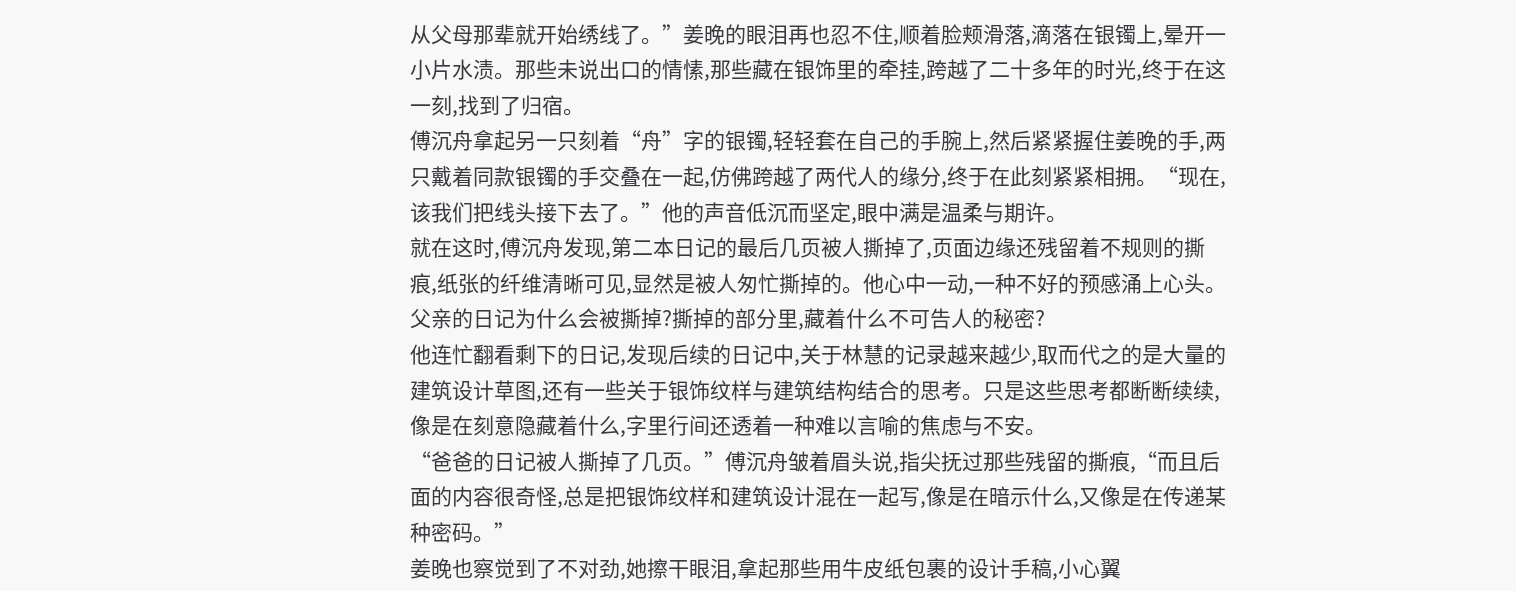从父母那辈就开始绣线了。”姜晚的眼泪再也忍不住,顺着脸颊滑落,滴落在银镯上,晕开一小片水渍。那些未说出口的情愫,那些藏在银饰里的牵挂,跨越了二十多年的时光,终于在这一刻,找到了归宿。
傅沉舟拿起另一只刻着“舟”字的银镯,轻轻套在自己的手腕上,然后紧紧握住姜晚的手,两只戴着同款银镯的手交叠在一起,仿佛跨越了两代人的缘分,终于在此刻紧紧相拥。“现在,该我们把线头接下去了。”他的声音低沉而坚定,眼中满是温柔与期许。
就在这时,傅沉舟发现,第二本日记的最后几页被人撕掉了,页面边缘还残留着不规则的撕痕,纸张的纤维清晰可见,显然是被人匆忙撕掉的。他心中一动,一种不好的预感涌上心头。父亲的日记为什么会被撕掉?撕掉的部分里,藏着什么不可告人的秘密?
他连忙翻看剩下的日记,发现后续的日记中,关于林慧的记录越来越少,取而代之的是大量的建筑设计草图,还有一些关于银饰纹样与建筑结构结合的思考。只是这些思考都断断续续,像是在刻意隐藏着什么,字里行间还透着一种难以言喻的焦虑与不安。
“爸爸的日记被人撕掉了几页。”傅沉舟皱着眉头说,指尖抚过那些残留的撕痕,“而且后面的内容很奇怪,总是把银饰纹样和建筑设计混在一起写,像是在暗示什么,又像是在传递某种密码。”
姜晚也察觉到了不对劲,她擦干眼泪,拿起那些用牛皮纸包裹的设计手稿,小心翼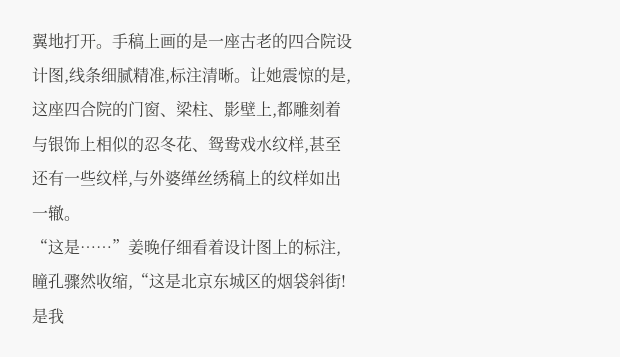翼地打开。手稿上画的是一座古老的四合院设计图,线条细腻精准,标注清晰。让她震惊的是,这座四合院的门窗、梁柱、影壁上,都雕刻着与银饰上相似的忍冬花、鸳鸯戏水纹样,甚至还有一些纹样,与外婆缂丝绣稿上的纹样如出一辙。
“这是……”姜晚仔细看着设计图上的标注,瞳孔骤然收缩,“这是北京东城区的烟袋斜街!是我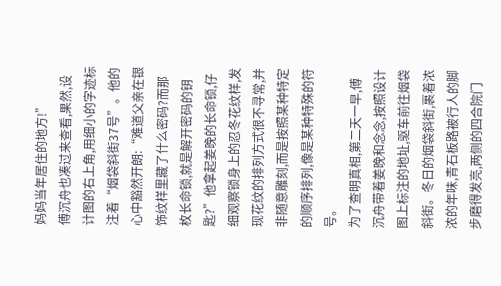妈妈当年居住的地方!”
傅沉舟也凑过来查看,果然,设计图的右上角,用细小的字迹标注着“烟袋斜街37号”。他的心中豁然开朗:“难道父亲在银饰纹样里藏了什么密码?而那枚长命锁,就是解开密码的钥匙?”他拿起姜晚的长命锁,仔细观察锁身上的忍冬花纹样,发现花纹的排列方式很不寻常,并非随意雕刻,而是按照某种特定的顺序排列,像是某种特殊的符号。
为了查明真相,第二天一早,傅沉舟带着姜晚和念念,按照设计图上标注的地址,驱车前往烟袋斜街。冬日的烟袋斜街,裹着浓浓的年味,青石板路被行人的脚步磨得发亮,两侧的四合院门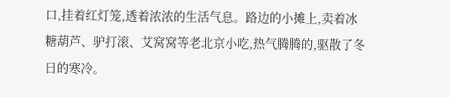口,挂着红灯笼,透着浓浓的生活气息。路边的小摊上,卖着冰糖葫芦、驴打滚、艾窝窝等老北京小吃,热气腾腾的,驱散了冬日的寒冷。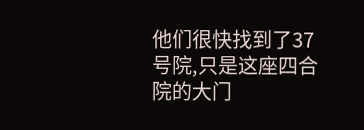他们很快找到了37号院,只是这座四合院的大门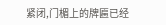紧闭,门楣上的牌匾已经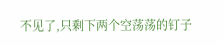不见了,只剩下两个空荡荡的钉子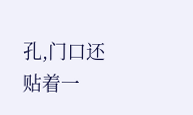孔,门口还贴着一